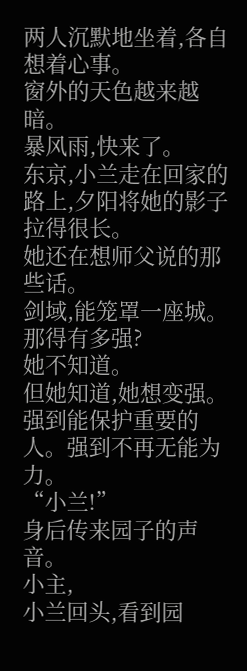两人沉默地坐着,各自想着心事。
窗外的天色越来越暗。
暴风雨,快来了。
东京,小兰走在回家的路上,夕阳将她的影子拉得很长。
她还在想师父说的那些话。
剑域,能笼罩一座城。
那得有多强?
她不知道。
但她知道,她想变强。强到能保护重要的人。强到不再无能为力。
“小兰!”
身后传来园子的声音。
小主,
小兰回头,看到园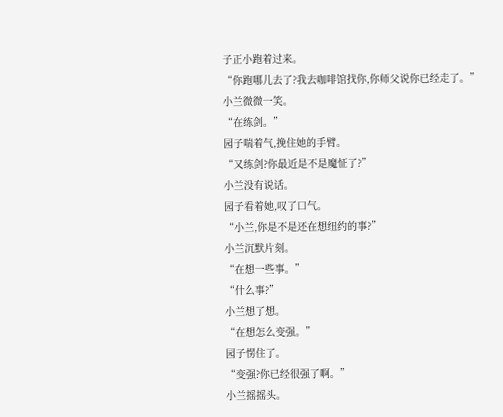子正小跑着过来。
“你跑哪儿去了?我去咖啡馆找你,你师父说你已经走了。”
小兰微微一笑。
“在练剑。”
园子喘着气,挽住她的手臂。
“又练剑?你最近是不是魔怔了?”
小兰没有说话。
园子看着她,叹了口气。
“小兰,你是不是还在想纽约的事?”
小兰沉默片刻。
“在想一些事。”
“什么事?”
小兰想了想。
“在想怎么变强。”
园子愣住了。
“变强?你已经很强了啊。”
小兰摇摇头。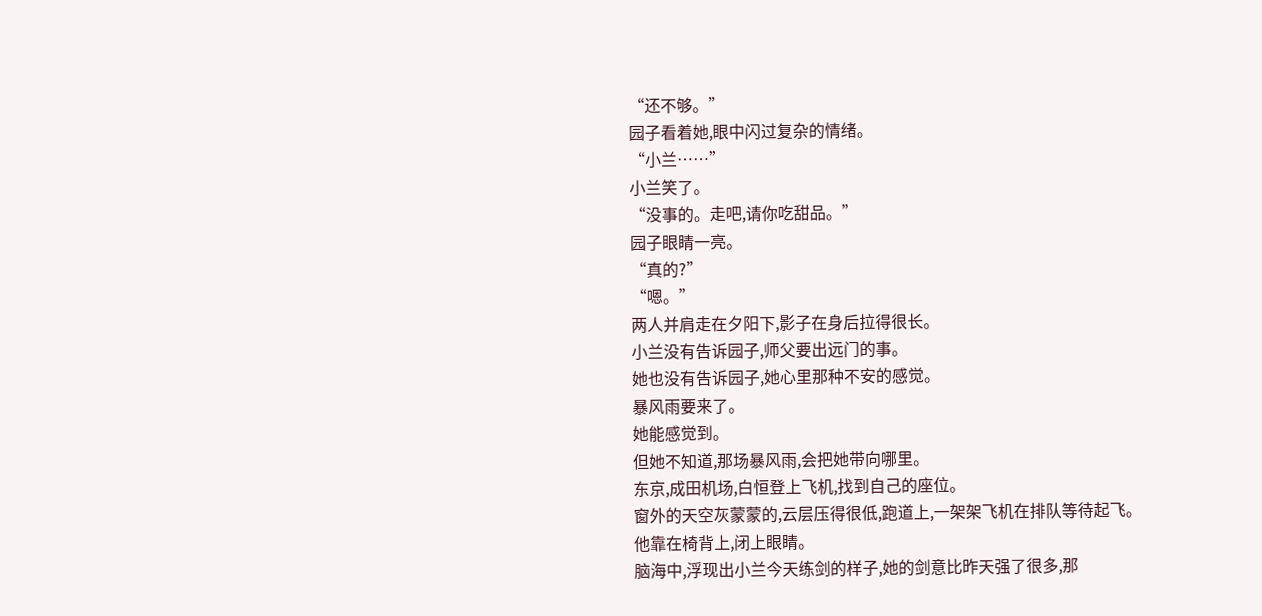“还不够。”
园子看着她,眼中闪过复杂的情绪。
“小兰……”
小兰笑了。
“没事的。走吧,请你吃甜品。”
园子眼睛一亮。
“真的?”
“嗯。”
两人并肩走在夕阳下,影子在身后拉得很长。
小兰没有告诉园子,师父要出远门的事。
她也没有告诉园子,她心里那种不安的感觉。
暴风雨要来了。
她能感觉到。
但她不知道,那场暴风雨,会把她带向哪里。
东京,成田机场,白恒登上飞机,找到自己的座位。
窗外的天空灰蒙蒙的,云层压得很低,跑道上,一架架飞机在排队等待起飞。
他靠在椅背上,闭上眼睛。
脑海中,浮现出小兰今天练剑的样子,她的剑意比昨天强了很多,那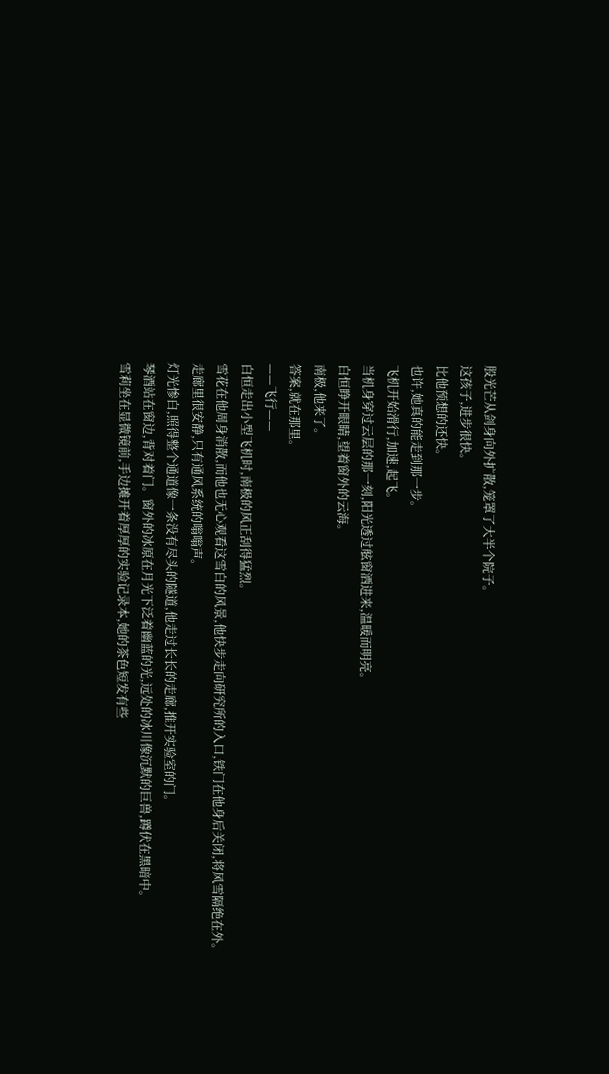股光芒从剑身向外扩散,笼罩了大半个院子。
这孩子,进步很快。
比他预想的还快。
也许,她真的能走到那一步。
飞机开始滑行,加速,起飞。
当机身穿过云层的那一刻,阳光透过舷窗洒进来,温暖而明亮。
白恒睁开眼睛,望着窗外的云海。
南极,他来了。
答案,就在那里。
——飞行——
白恒走出小型飞机时,南极的风正刮得猛烈。
雪花在他周身消散,而他也无心观看这雪白的风景,他快步走向研究所的入口,铁门在他身后关闭,将风雪隔绝在外。
走廊里很安静,只有通风系统的嗡嗡声。
灯光惨白,照得整个通道像一条没有尽头的隧道,他走过长长的走廊,推开实验室的门。
琴酒站在窗边,背对着门。窗外的冰原在月光下泛着幽蓝的光,远处的冰川像沉默的巨兽,蹲伏在黑暗中。
雪莉坐在显微镜前,手边摊开着厚厚的实验记录本,她的茶色短发有些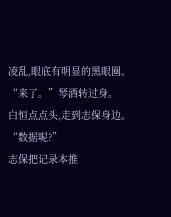凌乱,眼底有明显的黑眼圈。
“来了。”琴酒转过身。
白恒点点头,走到志保身边。
“数据呢?”
志保把记录本推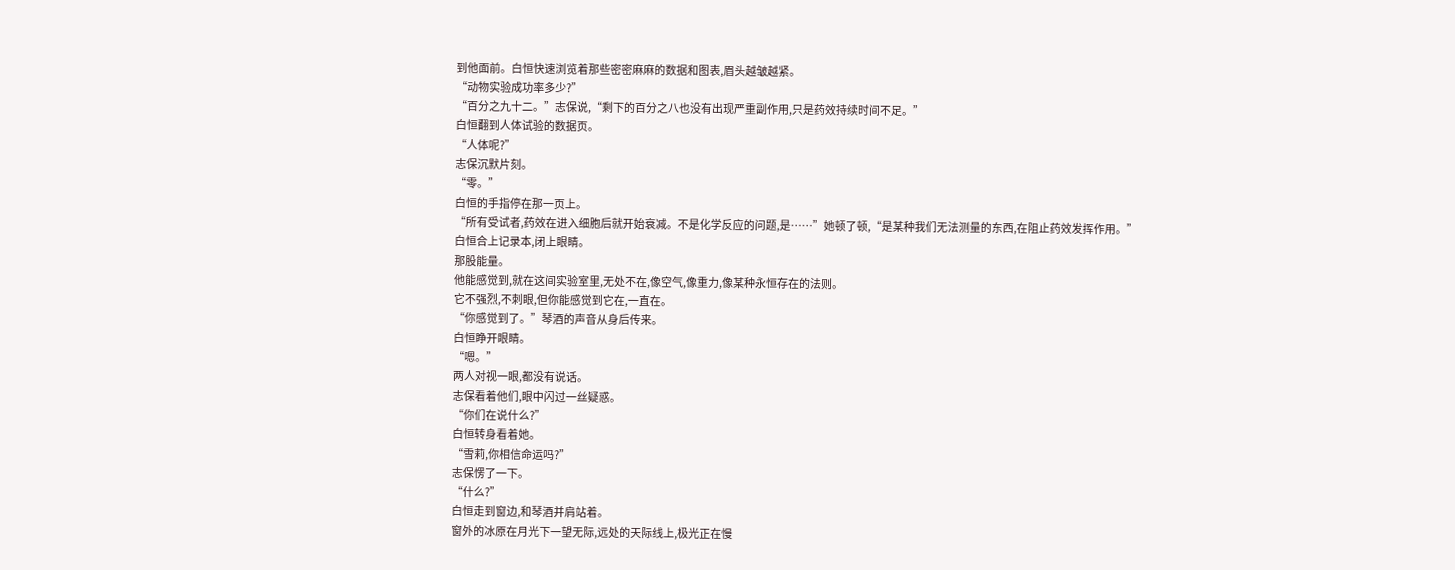到他面前。白恒快速浏览着那些密密麻麻的数据和图表,眉头越皱越紧。
“动物实验成功率多少?”
“百分之九十二。”志保说,“剩下的百分之八也没有出现严重副作用,只是药效持续时间不足。”
白恒翻到人体试验的数据页。
“人体呢?”
志保沉默片刻。
“零。”
白恒的手指停在那一页上。
“所有受试者,药效在进入细胞后就开始衰减。不是化学反应的问题,是……”她顿了顿,“是某种我们无法测量的东西,在阻止药效发挥作用。”
白恒合上记录本,闭上眼睛。
那股能量。
他能感觉到,就在这间实验室里,无处不在,像空气,像重力,像某种永恒存在的法则。
它不强烈,不刺眼,但你能感觉到它在,一直在。
“你感觉到了。”琴酒的声音从身后传来。
白恒睁开眼睛。
“嗯。”
两人对视一眼,都没有说话。
志保看着他们,眼中闪过一丝疑惑。
“你们在说什么?”
白恒转身看着她。
“雪莉,你相信命运吗?”
志保愣了一下。
“什么?”
白恒走到窗边,和琴酒并肩站着。
窗外的冰原在月光下一望无际,远处的天际线上,极光正在慢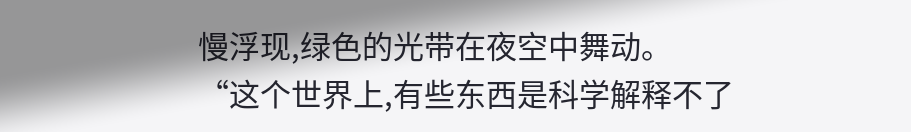慢浮现,绿色的光带在夜空中舞动。
“这个世界上,有些东西是科学解释不了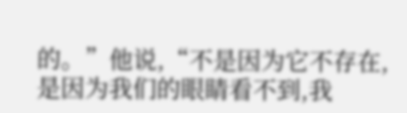的。”他说,“不是因为它不存在,是因为我们的眼睛看不到,我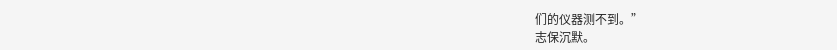们的仪器测不到。”
志保沉默。